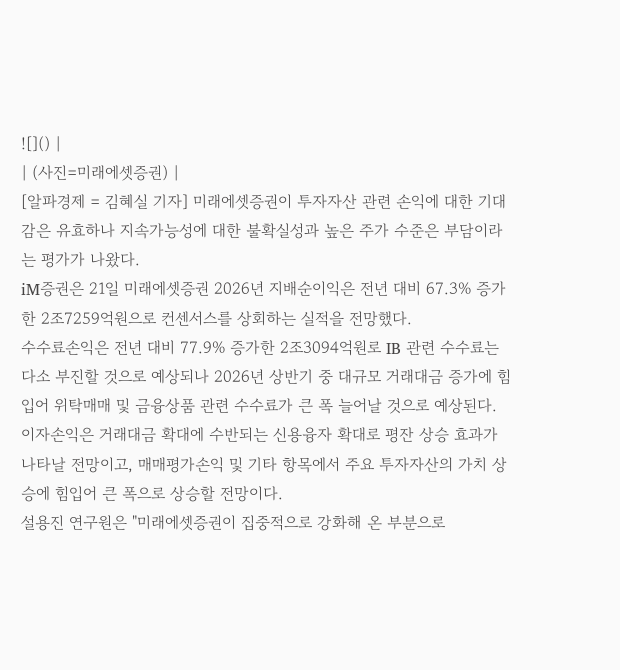![]() |
| (사진=미래에셋증권) |
[알파경제 = 김혜실 기자] 미래에셋증권이 투자자산 관련 손익에 대한 기대감은 유효하나 지속가능성에 대한 불확실성과 높은 주가 수준은 부담이라는 평가가 나왔다.
iM증권은 21일 미래에셋증권 2026년 지배순이익은 전년 대비 67.3% 증가한 2조7259억원으로 컨센서스를 상회하는 실적을 전망했다.
수수료손익은 전년 대비 77.9% 증가한 2조3094억원로 IB 관련 수수료는 다소 부진할 것으로 예상되나 2026년 상반기 중 대규모 거래대금 증가에 힘입어 위탁매매 및 금융상품 관련 수수료가 큰 폭 늘어날 것으로 예상된다.
이자손익은 거래대금 확대에 수반되는 신용융자 확대로 평잔 상승 효과가 나타날 전망이고, 매매평가손익 및 기타 항목에서 주요 투자자산의 가치 상승에 힘입어 큰 폭으로 상승할 전망이다.
설용진 연구원은 "미래에셋증권이 집중적으로 강화해 온 부분으로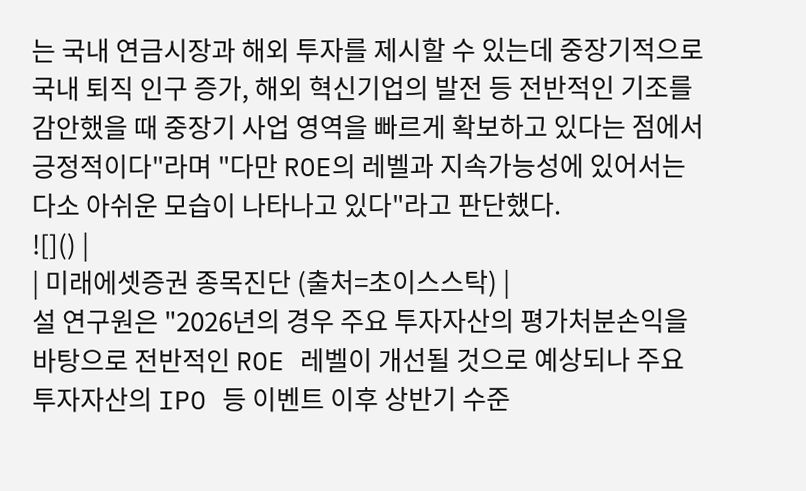는 국내 연금시장과 해외 투자를 제시할 수 있는데 중장기적으로 국내 퇴직 인구 증가, 해외 혁신기업의 발전 등 전반적인 기조를 감안했을 때 중장기 사업 영역을 빠르게 확보하고 있다는 점에서 긍정적이다"라며 "다만 ROE의 레벨과 지속가능성에 있어서는 다소 아쉬운 모습이 나타나고 있다"라고 판단했다.
![]() |
| 미래에셋증권 종목진단 (출처=초이스스탁) |
설 연구원은 "2026년의 경우 주요 투자자산의 평가처분손익을 바탕으로 전반적인 ROE 레벨이 개선될 것으로 예상되나 주요 투자자산의 IPO 등 이벤트 이후 상반기 수준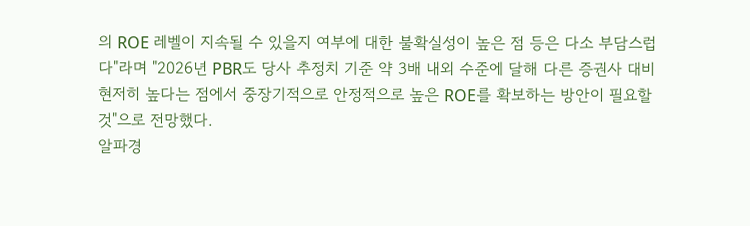의 ROE 레벨이 지속될 수 있을지 여부에 대한 불확실성이 높은 점 등은 다소 부담스럽다"라며 "2026년 PBR도 당사 추정치 기준 약 3배 내외 수준에 달해 다른 증권사 대비 현저히 높다는 점에서 중장기적으로 안정적으로 높은 ROE를 확보하는 방안이 필요할 것"으로 전망했다.
알파경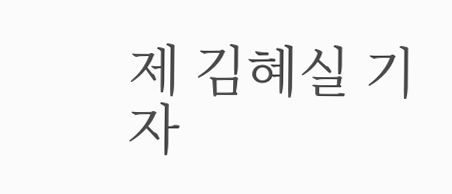제 김혜실 기자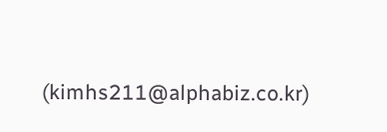(kimhs211@alphabiz.co.kr)